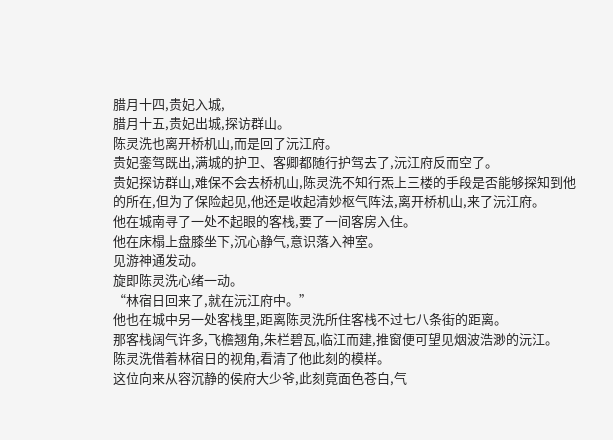腊月十四,贵妃入城,
腊月十五,贵妃出城,探访群山。
陈灵洗也离开桥机山,而是回了沅江府。
贵妃銮驾既出,满城的护卫、客卿都随行护驾去了,沅江府反而空了。
贵妃探访群山,难保不会去桥机山,陈灵洗不知行炁上三楼的手段是否能够探知到他的所在,但为了保险起见,他还是收起清妙枢气阵法,离开桥机山,来了沅江府。
他在城南寻了一处不起眼的客栈,要了一间客房入住。
他在床榻上盘膝坐下,沉心静气,意识落入神室。
见游神通发动。
旋即陈灵洗心绪一动。
“林宿日回来了,就在沅江府中。”
他也在城中另一处客栈里,距离陈灵洗所住客栈不过七八条街的距离。
那客栈阔气许多,飞檐翘角,朱栏碧瓦,临江而建,推窗便可望见烟波浩渺的沅江。
陈灵洗借着林宿日的视角,看清了他此刻的模样。
这位向来从容沉静的侯府大少爷,此刻竟面色苍白,气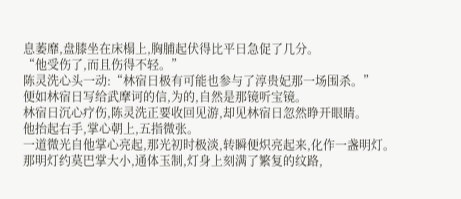息萎靡,盘膝坐在床榻上,胸脯起伏得比平日急促了几分。
“他受伤了,而且伤得不轻。”
陈灵洗心头一动:“林宿日极有可能也参与了淳贵妃那一场围杀。”
便如林宿日写给武摩诃的信,为的,自然是那镜听宝镜。
林宿日沉心疗伤,陈灵洗正要收回见游,却见林宿日忽然睁开眼睛。
他抬起右手,掌心朝上,五指微张。
一道微光自他掌心亮起,那光初时极淡,转瞬便炽亮起来,化作一盏明灯。
那明灯约莫巴掌大小,通体玉制,灯身上刻满了繁复的纹路,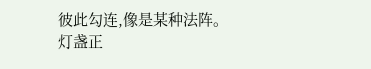彼此勾连,像是某种法阵。
灯盏正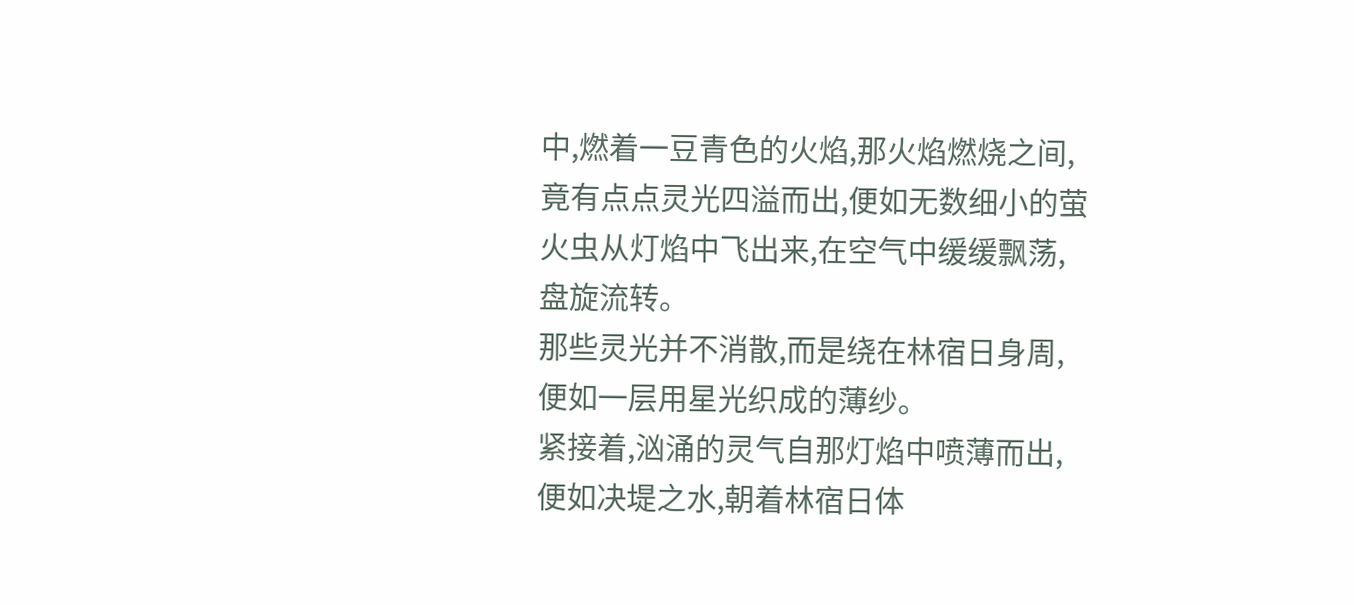中,燃着一豆青色的火焰,那火焰燃烧之间,竟有点点灵光四溢而出,便如无数细小的萤火虫从灯焰中飞出来,在空气中缓缓飘荡,盘旋流转。
那些灵光并不消散,而是绕在林宿日身周,便如一层用星光织成的薄纱。
紧接着,汹涌的灵气自那灯焰中喷薄而出,便如决堤之水,朝着林宿日体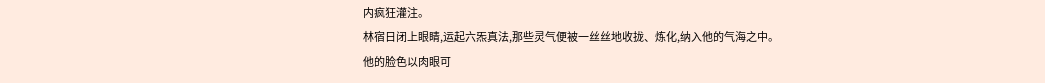内疯狂灌注。
林宿日闭上眼睛,运起六炁真法,那些灵气便被一丝丝地收拢、炼化,纳入他的气海之中。
他的脸色以肉眼可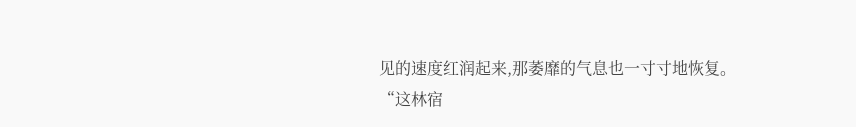见的速度红润起来,那萎靡的气息也一寸寸地恢复。
“这林宿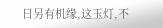日另有机缘,这玉灯,不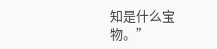知是什么宝物。”